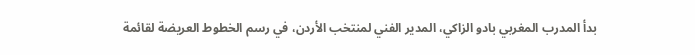بدأ المدرب المغربي بادو الزاكي، المدير الفني لمنتخب الأردن، في رسم الخطوط العريضة لقائمة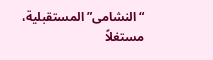“النشامى” المستقبلية، مستغلاً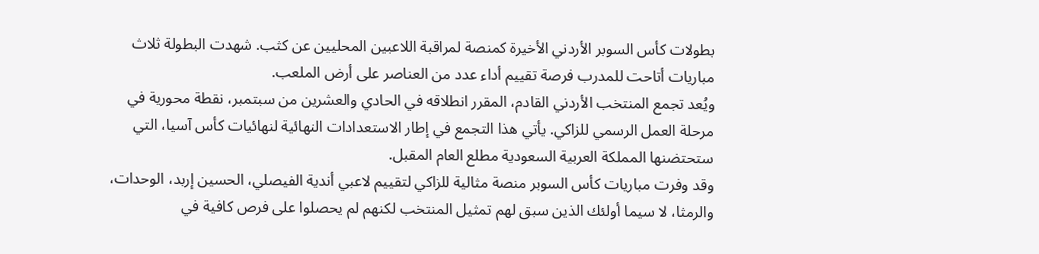بطولات كأس السوبر الأردني الأخيرة كمنصة لمراقبة اللاعبين المحليين عن كثب. شهدت البطولة ثلاث مباريات أتاحت للمدرب فرصة تقييم أداء عدد من العناصر على أرض الملعب.
ويُعد تجمع المنتخب الأردني القادم، المقرر انطلاقه في الحادي والعشرين من سبتمبر، نقطة محورية في مرحلة العمل الرسمي للزاكي. يأتي هذا التجمع في إطار الاستعدادات النهائية لنهائيات كأس آسيا، التي ستحتضنها المملكة العربية السعودية مطلع العام المقبل.
وقد وفرت مباريات كأس السوبر منصة مثالية للزاكي لتقييم لاعبي أندية الفيصلي، الحسين إربد، الوحدات، والرمثا، لا سيما أولئك الذين سبق لهم تمثيل المنتخب لكنهم لم يحصلوا على فرص كافية في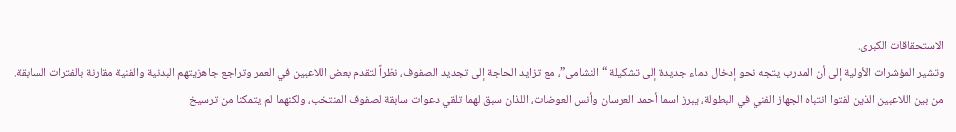الاستحقاقات الكبرى.
وتشير المؤشرات الأولية إلى أن المدرب يتجه نحو إدخال دماء جديدة إلى تشكيلة “النشامى”، مع تزايد الحاجة إلى تجديد الصفوف، نظراً لتقدم بعض اللاعبين في العمر وتراجع جاهزيتهم البدنية والفنية مقارنة بالفترات السابقة.
من بين اللاعبين الذين لفتوا انتباه الجهاز الفني في البطولة، يبرز اسما أحمد العرسان وأنس العوضات، اللذان سبق لهما تلقي دعوات سابقة لصفوف المنتخب، ولكنهما لم يتمكنا من ترسيخ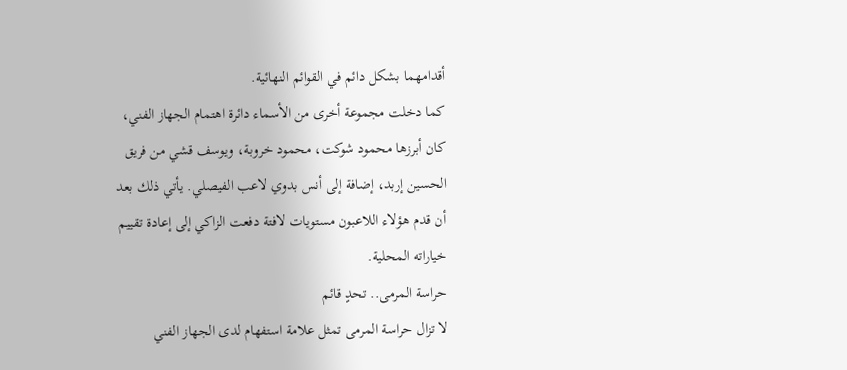أقدامهما بشكل دائم في القوائم النهائية.
كما دخلت مجموعة أخرى من الأسماء دائرة اهتمام الجهاز الفني، كان أبرزها محمود شوكت، محمود خروبة، ويوسف قشي من فريق الحسين إربد، إضافة إلى أنس بدوي لاعب الفيصلي. يأتي ذلك بعد أن قدم هؤلاء اللاعبون مستويات لافتة دفعت الزاكي إلى إعادة تقييم خياراته المحلية.
حراسة المرمى.. تحدٍ قائم
لا تزال حراسة المرمى تمثل علامة استفهام لدى الجهاز الفني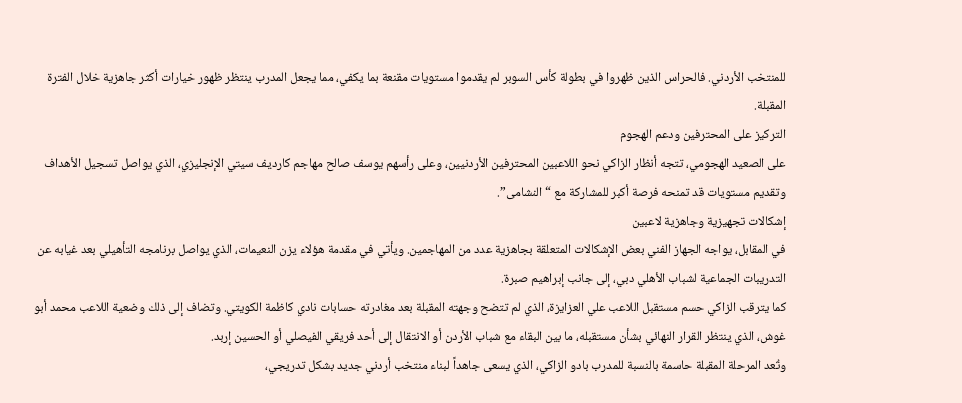للمنتخب الأردني. فالحراس الذين ظهروا في بطولة كأس السوبر لم يقدموا مستويات مقنعة بما يكفي، مما يجعل المدرب ينتظر ظهور خيارات أكثر جاهزية خلال الفترة المقبلة.
التركيز على المحترفين ودعم الهجوم
على الصعيد الهجومي، تتجه أنظار الزاكي نحو اللاعبين المحترفين الأردنيين، وعلى رأسهم يوسف صالح مهاجم كارديف سيتي الإنجليزي، الذي يواصل تسجيل الأهداف وتقديم مستويات قد تمنحه فرصة أكبر للمشاركة مع “النشامى”.
إشكالات تجهيزية وجاهزية لاعبين
في المقابل، يواجه الجهاز الفني بعض الإشكالات المتعلقة بجاهزية عدد من المهاجمين. ويأتي في مقدمة هؤلاء يزن النعيمات، الذي يواصل برنامجه التأهيلي بعد غيابه عن التدريبات الجماعية لشباب الأهلي دبي، إلى جانب إبراهيم صبرة.
كما يترقب الزاكي حسم مستقبل اللاعب علي العزايزة، الذي لم تتضح وجهته المقبلة بعد مغادرته حسابات نادي كاظمة الكويتي. وتضاف إلى ذلك وضعية اللاعب محمد أبو غوش، الذي ينتظر القرار النهائي بشأن مستقبله، ما بين البقاء مع شباب الأردن أو الانتقال إلى أحد فريقي الفيصلي أو الحسين إربد.
وتُعد المرحلة المقبلة حاسمة بالنسبة للمدرب بادو الزاكي، الذي يسعى جاهداً لبناء منتخب أردني جديد بشكل تدريجي،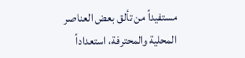مستفيداً من تألق بعض العناصر المحلية والمحترفة، استعداداً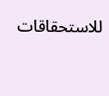للاستحقاقات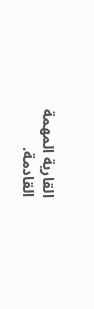القارية المهمة القادمة.